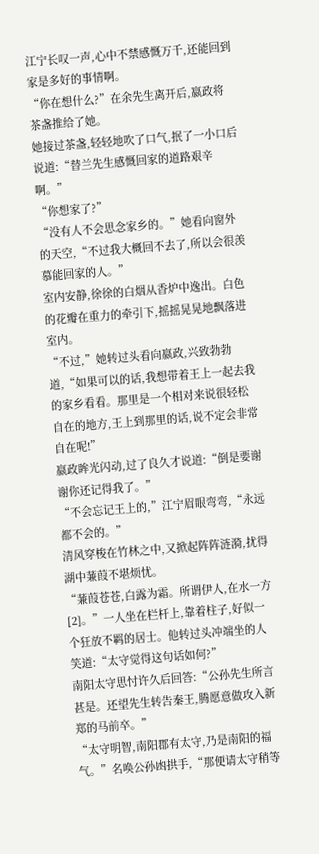江宁长叹一声,心中不禁感慨万千,还能回到家是多好的事情啊。
“你在想什么?”在余先生离开后,嬴政将茶盏推给了她。
她接过茶盏,轻轻地吹了口气,抿了一小口后说道:“替兰先生感慨回家的道路艰辛啊。”
“你想家了?”
“没有人不会思念家乡的。”她看向窗外的天空,“不过我大概回不去了,所以会很羡慕能回家的人。”
室内安静,徐徐的白烟从香炉中逸出。白色的花瓣在重力的牵引下,摇摇晃晃地飘落进室内。
“不过,”她转过头看向嬴政,兴致勃勃道,“如果可以的话,我想带着王上一起去我的家乡看看。那里是一个相对来说很轻松自在的地方,王上到那里的话,说不定会非常自在呢!”
嬴政眸光闪动,过了良久才说道:“倒是要谢谢你还记得我了。”
“不会忘记王上的,”江宁眉眼弯弯,“永远都不会的。”
清风穿梭在竹林之中,又掀起阵阵涟漪,扰得湖中蒹葭不堪烦忧。
“蒹葭苍苍,白露为霜。所谓伊人,在水一方[2]。”一人坐在栏杆上,靠着柱子,好似一个狂放不羁的居士。他转过头冲端坐的人笑道:“太守觉得这句话如何?”
南阳太守思忖许久后回答:“公孙先生所言甚是。还望先生转告秦王,腾愿意做攻入新郑的马前卒。”
“太守明智,南阳郡有太守,乃是南阳的福气。”名唤公孙凼拱手,“那便请太守稍等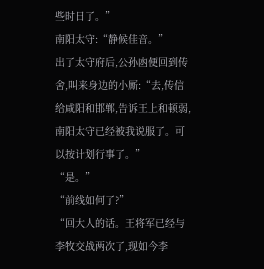些时日了。”
南阳太守:“静候佳音。”
出了太守府后,公孙凼便回到传舍,叫来身边的小厮:“去,传信给咸阳和邯郸,告诉王上和顿弱,南阳太守已经被我说服了。可以按计划行事了。”
“是。”
“前线如何了?”
“回大人的话。王将军已经与李牧交战两次了,现如今李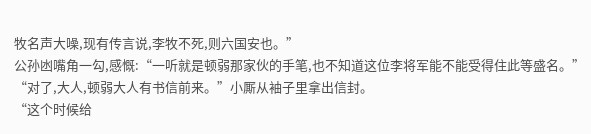牧名声大噪,现有传言说,李牧不死,则六国安也。”
公孙凼嘴角一勾,感慨:“一听就是顿弱那家伙的手笔,也不知道这位李将军能不能受得住此等盛名。”
“对了,大人,顿弱大人有书信前来。”小厮从袖子里拿出信封。
“这个时候给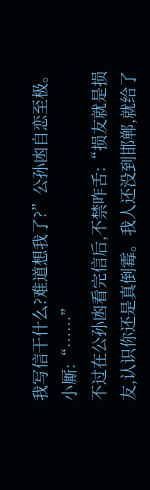我写信干什么?难道想我了?”公孙凼自恋至极。
小厮:“……”
不过在公孙凼看完信后,不禁咋舌:“损友就是损友,认识你还是真倒霉。我人还没到邯郸,就给了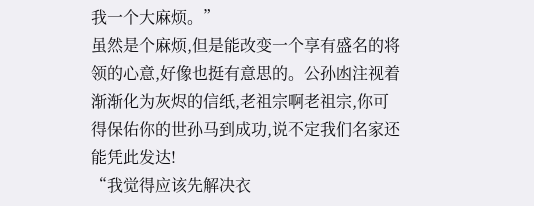我一个大麻烦。”
虽然是个麻烦,但是能改变一个享有盛名的将领的心意,好像也挺有意思的。公孙凼注视着渐渐化为灰烬的信纸,老祖宗啊老祖宗,你可得保佑你的世孙马到成功,说不定我们名家还能凭此发达!
“我觉得应该先解决衣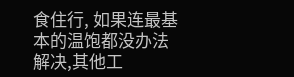食住行, 如果连最基本的温饱都没办法解决,其他工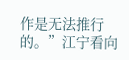作是无法推行的。”江宁看向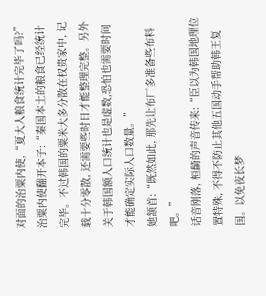对面的治粟内使,“夏大人粮食统计完毕了吗?”
治粟内使翻开本子:“秦国本土的粮食已经统计完毕。不过韩国的粟米大多分散在权贵家中, 记载十分零散, 还需要些时日才能整理完整。另外关于韩国额人口统计也是虚数,恐怕也需要时间才能确定实际人口数量。”
她颔首:“既然如此, 那先让布厂多准备些布料吧。”
话音刚落, 桓齮的声音传来:“臣以为韩国地理位置特殊, 不得不防止其他五国动手帮助韩王复国。以免夜长梦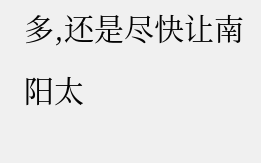多,还是尽快让南阳太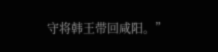守将韩王带回咸阳。”